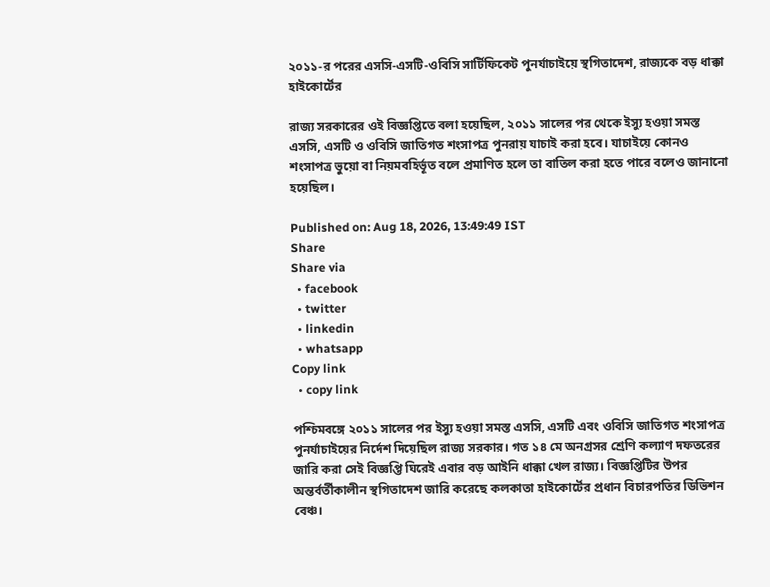২০১১-র পরের এসসি-এসটি-ওবিসি সার্টিফিকেট পুনর্যাচাইয়ে স্থগিতাদেশ, রাজ্যকে বড় ধাক্কা হাইকোর্টের

রাজ্য সরকারের ওই বিজ্ঞপ্তিতে বলা হয়েছিল, ২০১১ সালের পর থেকে ইস্যু হওয়া সমস্ত এসসি, এসটি ও ওবিসি জাতিগত শংসাপত্র পুনরায় যাচাই করা হবে। যাচাইয়ে কোনও শংসাপত্র ভুয়ো বা নিয়মবহির্ভূত বলে প্রমাণিত হলে তা বাতিল করা হতে পারে বলেও জানানো হয়েছিল।

Published on: Aug 18, 2026, 13:49:49 IST
Share
Share via
  • facebook
  • twitter
  • linkedin
  • whatsapp
Copy link
  • copy link

পশ্চিমবঙ্গে ২০১১ সালের পর ইস্যু হওয়া সমস্ত এসসি, এসটি এবং ওবিসি জাতিগত শংসাপত্র পুনর্যাচাইয়ের নির্দেশ দিয়েছিল রাজ্য সরকার। গত ১৪ মে অনগ্রসর শ্রেণি কল্যাণ দফতরের জারি করা সেই বিজ্ঞপ্তি ঘিরেই এবার বড় আইনি ধাক্কা খেল রাজ্য। বিজ্ঞপ্তিটির উপর অন্তর্বর্তীকালীন স্থগিতাদেশ জারি করেছে কলকাতা হাইকোর্টের প্রধান বিচারপতির ডিভিশন বেঞ্চ।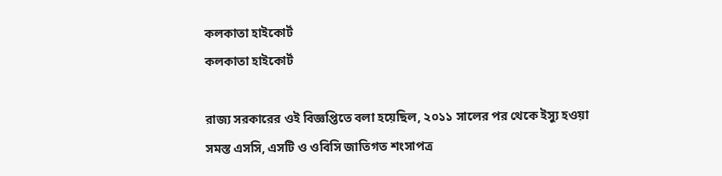কলকাতা হাইকোর্ট
কলকাতা হাইকোর্ট

রাজ্য সরকারের ওই বিজ্ঞপ্তিতে বলা হয়েছিল, ২০১১ সালের পর থেকে ইস্যু হওয়া সমস্ত এসসি, এসটি ও ওবিসি জাতিগত শংসাপত্র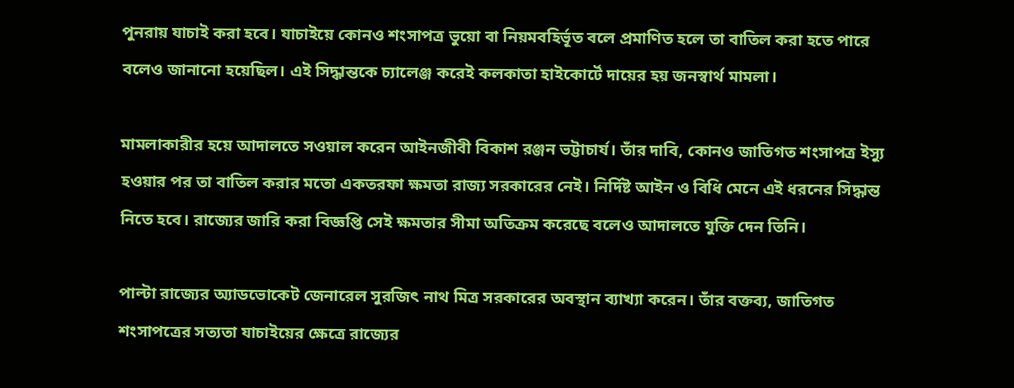পুনরায় যাচাই করা হবে। যাচাইয়ে কোনও শংসাপত্র ভুয়ো বা নিয়মবহির্ভূত বলে প্রমাণিত হলে তা বাতিল করা হতে পারে বলেও জানানো হয়েছিল। এই সিদ্ধান্তকে চ্যালেঞ্জ করেই কলকাতা হাইকোর্টে দায়ের হয় জনস্বার্থ মামলা।

মামলাকারীর হয়ে আদালতে সওয়াল করেন আইনজীবী বিকাশ রঞ্জন ভট্টাচার্য। তাঁর দাবি, কোনও জাতিগত শংসাপত্র ইস্যু হওয়ার পর তা বাতিল করার মতো একতরফা ক্ষমতা রাজ্য সরকারের নেই। নির্দিষ্ট আইন ও বিধি মেনে এই ধরনের সিদ্ধান্ত নিতে হবে। রাজ্যের জারি করা বিজ্ঞপ্তি সেই ক্ষমতার সীমা অতিক্রম করেছে বলেও আদালতে যুক্তি দেন তিনি।

পাল্টা রাজ্যের অ্যাডভোকেট জেনারেল সুরজিৎ নাথ মিত্র সরকারের অবস্থান ব্যাখ্যা করেন। তাঁর বক্তব্য, জাতিগত শংসাপত্রের সত্যতা যাচাইয়ের ক্ষেত্রে রাজ্যের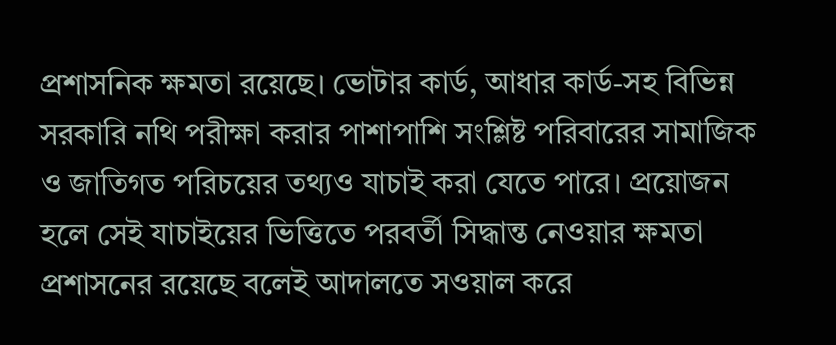প্রশাসনিক ক্ষমতা রয়েছে। ভোটার কার্ড, আধার কার্ড-সহ বিভিন্ন সরকারি নথি পরীক্ষা করার পাশাপাশি সংশ্লিষ্ট পরিবারের সামাজিক ও জাতিগত পরিচয়ের তথ্যও যাচাই করা যেতে পারে। প্রয়োজন হলে সেই যাচাইয়ের ভিত্তিতে পরবর্তী সিদ্ধান্ত নেওয়ার ক্ষমতা প্রশাসনের রয়েছে বলেই আদালতে সওয়াল করে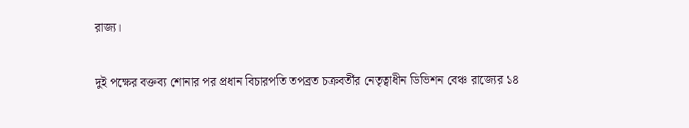রাজ্য।

দুই পক্ষের বক্তব্য শোনার পর প্রধান বিচারপতি তপব্রত চক্রবর্তীর নেতৃত্বাধীন ডিভিশন বেঞ্চ রাজ্যের ১৪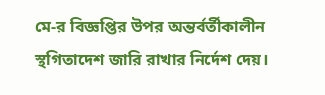মে-র বিজ্ঞপ্তির উপর অন্তর্বর্তীকালীন স্থগিতাদেশ জারি রাখার নির্দেশ দেয়।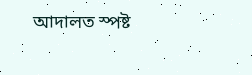আদালত স্পষ্ট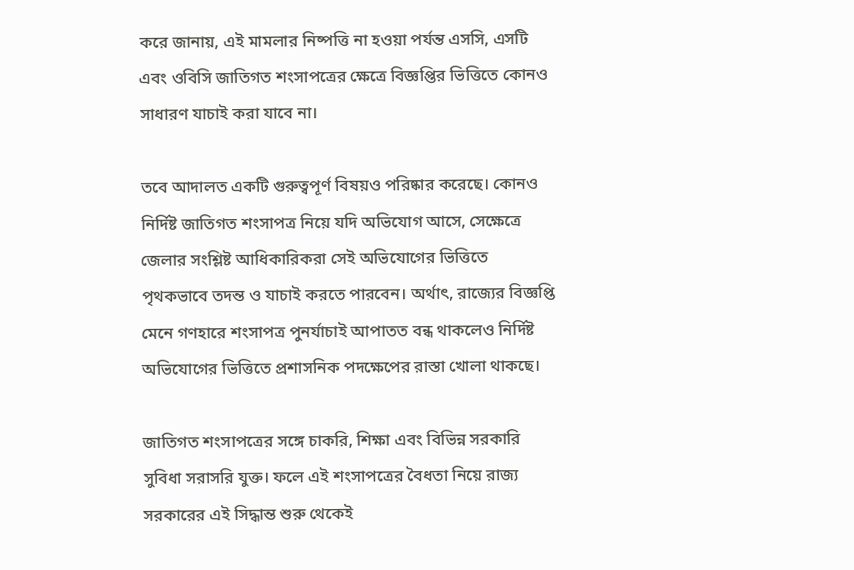করে জানায়, এই মামলার নিষ্পত্তি না হওয়া পর্যন্ত এসসি, এসটি এবং ওবিসি জাতিগত শংসাপত্রের ক্ষেত্রে বিজ্ঞপ্তির ভিত্তিতে কোনও সাধারণ যাচাই করা যাবে না।

তবে আদালত একটি গুরুত্বপূর্ণ বিষয়ও পরিষ্কার করেছে। কোনও নির্দিষ্ট জাতিগত শংসাপত্র নিয়ে যদি অভিযোগ আসে, সেক্ষেত্রে জেলার সংশ্লিষ্ট আধিকারিকরা সেই অভিযোগের ভিত্তিতে পৃথকভাবে তদন্ত ও যাচাই করতে পারবেন। অর্থাৎ, রাজ্যের বিজ্ঞপ্তি মেনে গণহারে শংসাপত্র পুনর্যাচাই আপাতত বন্ধ থাকলেও নির্দিষ্ট অভিযোগের ভিত্তিতে প্রশাসনিক পদক্ষেপের রাস্তা খোলা থাকছে।

জাতিগত শংসাপত্রের সঙ্গে চাকরি, শিক্ষা এবং বিভিন্ন সরকারি সুবিধা সরাসরি যুক্ত। ফলে এই শংসাপত্রের বৈধতা নিয়ে রাজ্য সরকারের এই সিদ্ধান্ত শুরু থেকেই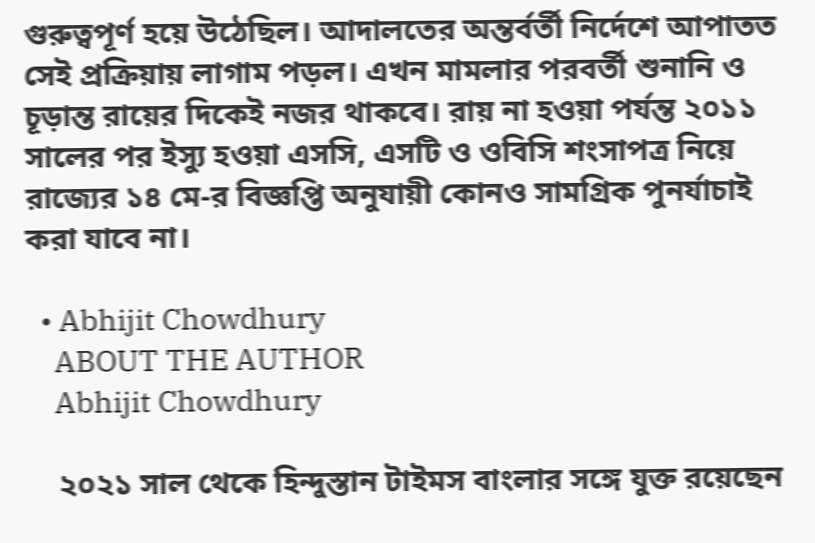গুরুত্বপূর্ণ হয়ে উঠেছিল। আদালতের অন্তর্বর্তী নির্দেশে আপাতত সেই প্রক্রিয়ায় লাগাম পড়ল। এখন মামলার পরবর্তী শুনানি ও চূড়ান্ত রায়ের দিকেই নজর থাকবে। রায় না হওয়া পর্যন্ত ২০১১ সালের পর ইস্যু হওয়া এসসি, এসটি ও ওবিসি শংসাপত্র নিয়ে রাজ্যের ১৪ মে-র বিজ্ঞপ্তি অনুযায়ী কোনও সামগ্রিক পুনর্যাচাই করা যাবে না।

  • Abhijit Chowdhury
    ABOUT THE AUTHOR
    Abhijit Chowdhury

    ২০২১ সাল থেকে হিন্দুস্তান টাইমস বাংলার সঙ্গে যুক্ত রয়েছেন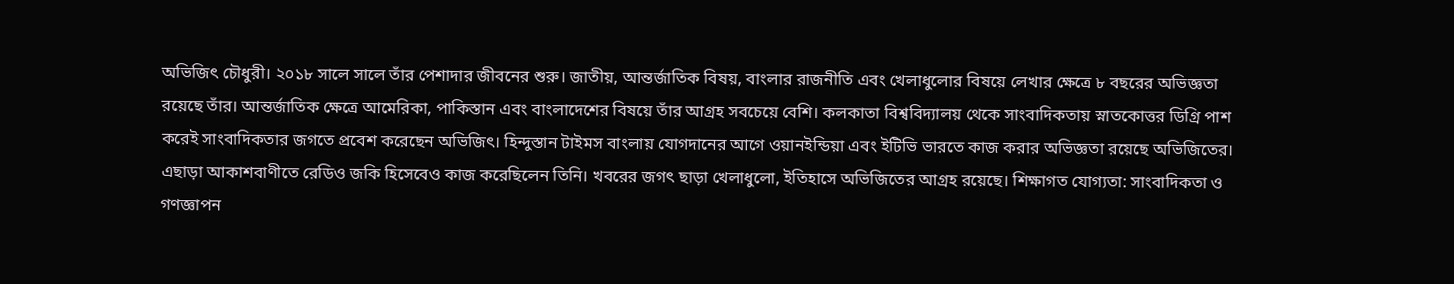অভিজিৎ চৌধুরী। ২০১৮ সালে সালে তাঁর পেশাদার জীবনের শুরু। জাতীয়, আন্তর্জাতিক বিষয়, বাংলার রাজনীতি এবং খেলাধুলোর বিষয়ে লেখার ক্ষেত্রে ৮ বছরের অভিজ্ঞতা রয়েছে তাঁর। আন্তর্জাতিক ক্ষেত্রে আমেরিকা, পাকিস্তান এবং বাংলাদেশের বিষয়ে তাঁর আগ্রহ সবচেয়ে বেশি। কলকাতা বিশ্ববিদ্যালয় থেকে সাংবাদিকতায় স্নাতকোত্তর ডিগ্রি পাশ করেই সাংবাদিকতার জগতে প্রবেশ করেছেন অভিজিৎ। হিন্দুস্তান টাইমস বাংলায় যোগদানের আগে ওয়ানইন্ডিয়া এবং ইটিভি ভারতে কাজ করার অভিজ্ঞতা রয়েছে অভিজিতের। এছাড়া আকাশবাণীতে রেডিও জকি হিসেবেও কাজ করেছিলেন তিনি। খবরের জগৎ ছাড়া খেলাধুলো, ইতিহাসে অভিজিতের আগ্রহ রয়েছে। শিক্ষাগত যোগ্যতা: সাংবাদিকতা ও গণজ্ঞাপন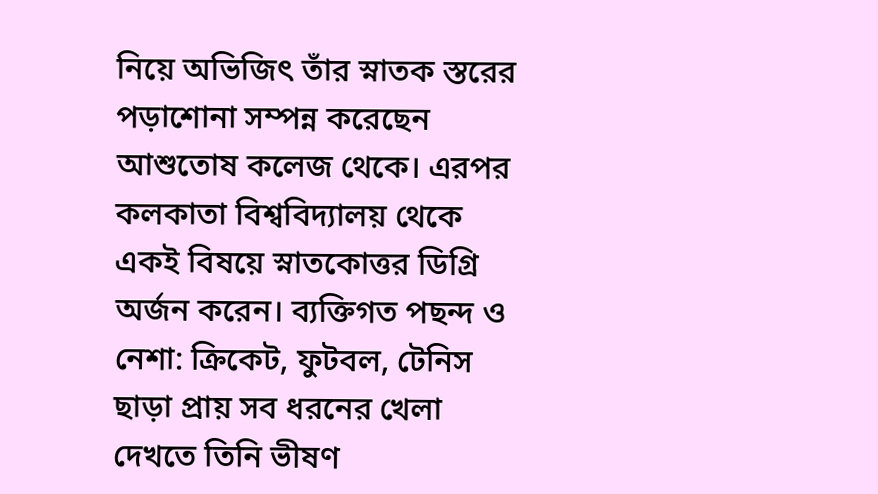নিয়ে অভিজিৎ তাঁর স্নাতক স্তরের পড়াশোনা সম্পন্ন করেছেন আশুতোষ কলেজ থেকে। এরপর কলকাতা বিশ্ববিদ্যালয় থেকে একই বিষয়ে স্নাতকোত্তর ডিগ্রি অর্জন করেন। ব্যক্তিগত পছন্দ ও নেশা: ক্রিকেট, ফুটবল, টেনিস ছাড়া প্রায় সব ধরনের খেলা দেখতে তিনি ভীষণ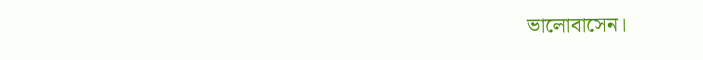ভালোবাসেন।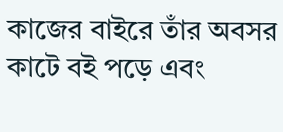কাজের বাইরে তাঁর অবসর কাটে বই পড়ে এবং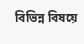বিভিন্ন বিষয়ে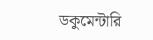ডকুমেন্টারি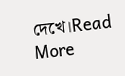দেখে।Read More